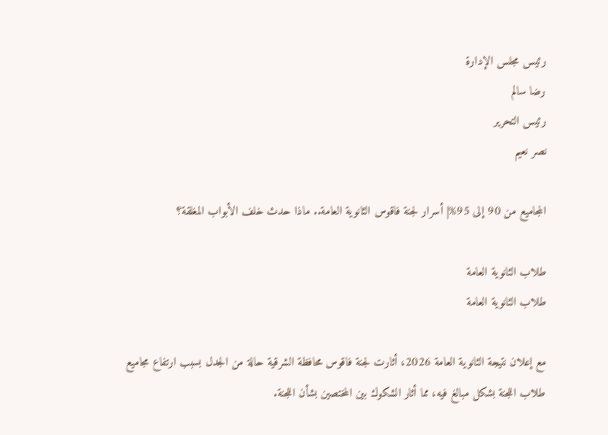رئيس مجلس الإدارة
رضا سالم
رئيس التحرير
نصر نعيم

المجاميع من 90 إلى 95%| أسرار لجنة فاقوس الثانوية العامة.. ماذا حدث خلف الأبواب المغلقة؟

طلاب الثانوية العامة
طلاب الثانوية العامة

مع إعلان نتيجة الثانوية العامة 2026، أثارت لجنة فاقوس محافظة الشرقية حالة من الجدل بسبب ارتفاع مجاميع طلاب اللجنة بشكل مبالغ فيه، مما أثار الشكوك بين المختصين بشأن اللجنة.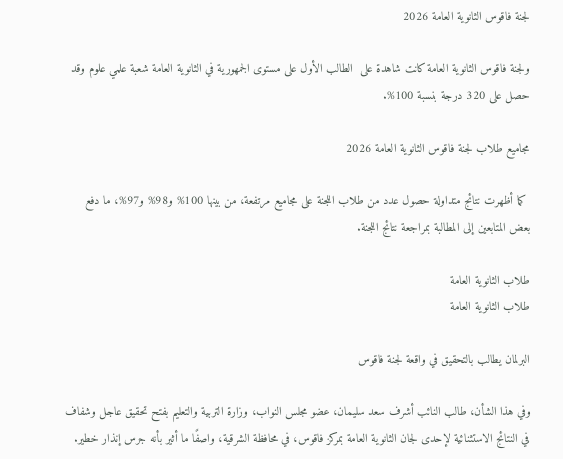لجنة فاقوس الثانوية العامة 2026

ولجنة فاقوس الثانوية العامة كانت شاهدة على  الطالب الأول على مستوى الجمهورية في الثانوية العامة شعبة علمي علوم وقد حصل على 320 درجة بنسبة 100%.

مجاميع طلاب لجنة فاقوس الثانوية العامة 2026

 كما أظهرت نتائج متداولة حصول عدد من طلاب اللجنة على مجاميع مرتفعة، من بينها 100% و98% و97%، ما دفع بعض المتابعين إلى المطالبة بمراجعة نتائج اللجنة.

طلاب الثانوية العامة
طلاب الثانوية العامة

البرلمان يطالب بالتحقيق في واقعة لجنة فاقوس

وفي هذا الشأن، طالب النائب أشرف سعد سليمان، عضو مجلس النواب، وزارة التربية والتعليم بفتح تحقيق عاجل وشفاف في النتائج الاستثنائية لإحدى لجان الثانوية العامة بمركز فاقوس، في محافظة الشرقية، واصفًا ما أثير بأنه جرس إنذار خطير.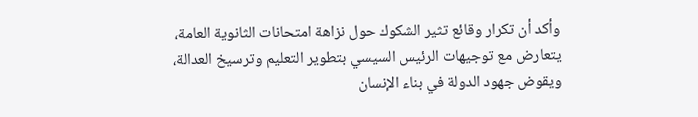وأكد أن تكرار وقائع تثير الشكوك حول نزاهة امتحانات الثانوية العامة، يتعارض مع توجيهات الرئيس السيسي بتطوير التعليم وترسيخ العدالة، ويقوض جهود الدولة في بناء الإنسان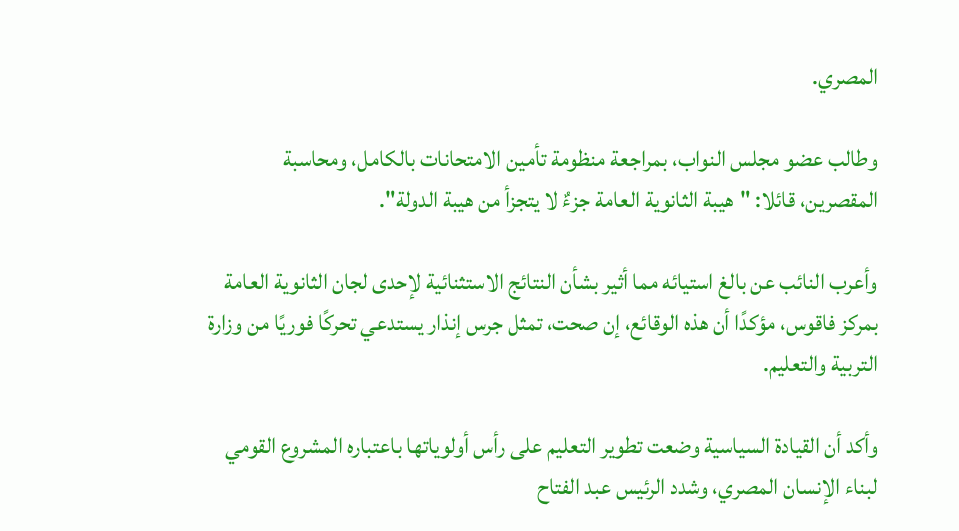المصري.

وطالب عضو مجلس النواب، بمراجعة منظومة تأمين الامتحانات بالكامل، ومحاسبة المقصرين، قائلا: "هيبة الثانوية العامة جزءٌ لا يتجزأ من هيبة الدولة".

وأعرب النائب عن بالغ استيائه مما أثير بشأن النتائج الاستثنائية لإحدى لجان الثانوية العامة بمركز فاقوس، مؤكدًا أن هذه الوقائع، إن صحت، تمثل جرس إنذار يستدعي تحركًا فوريًا من وزارة التربية والتعليم.

وأكد أن القيادة السياسية وضعت تطوير التعليم على رأس أولوياتها باعتباره المشروع القومي لبناء الإنسان المصري، وشدد الرئيس عبد الفتاح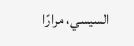السيسي، مرارًا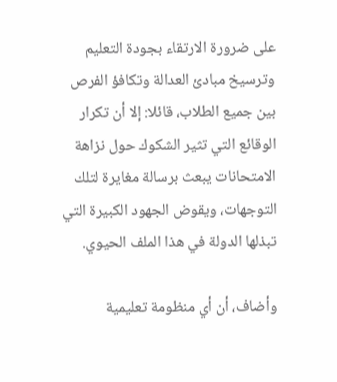على ضرورة الارتقاء بجودة التعليم وترسيخ مبادئ العدالة وتكافؤ الفرص بين جميع الطلاب، قائلا: إلا أن تكرار الوقائع التي تثير الشكوك حول نزاهة الامتحانات يبعث برسالة مغايرة لتلك التوجهات، ويقوض الجهود الكبيرة التي تبذلها الدولة في هذا الملف الحيوي.

وأضاف، أن أي منظومة تعليمية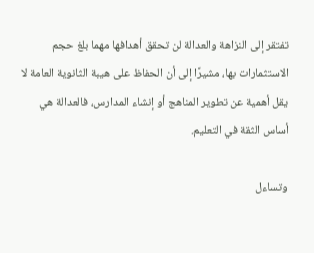تفتقر إلى النزاهة والعدالة لن تحقق أهدافها مهما بلغ حجم الاستثمارات بها، مشيرًا إلى أن الحفاظ على هيبة الثانوية العامة لا يقل أهمية عن تطوير المناهج أو إنشاء المدارس، فالعدالة هي أساس الثقة في التعليم.

وتساءل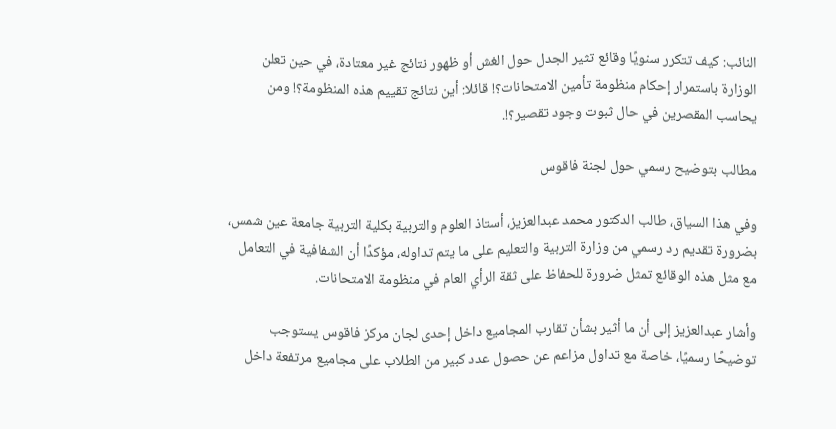النائب: كيف تتكرر سنويًا وقائع تثير الجدل حول الغش أو ظهور نتائج غير معتادة، في حين تعلن الوزارة باستمرار إحكام منظومة تأمين الامتحانات؟! قائلا: أين نتائج تقييم هذه المنظومة؟! ومن يحاسب المقصرين في حال ثبوت وجود تقصير؟!.

مطالب بتوضيح رسمي حول لجنة فاقوس

وفي هذا السياق، طالب الدكتور محمد عبدالعزيز، أستاذ العلوم والتربية بكلية التربية جامعة عين شمس، بضرورة تقديم رد رسمي من وزارة التربية والتعليم على ما يتم تداوله، مؤكدًا أن الشفافية في التعامل مع مثل هذه الوقائع تمثل ضرورة للحفاظ على ثقة الرأي العام في منظومة الامتحانات.

وأشار عبدالعزيز إلى أن ما أثير بشأن تقارب المجاميع داخل إحدى لجان مركز فاقوس يستوجب توضيحًا رسميًا، خاصة مع تداول مزاعم عن حصول عدد كبير من الطلاب على مجاميع مرتفعة داخل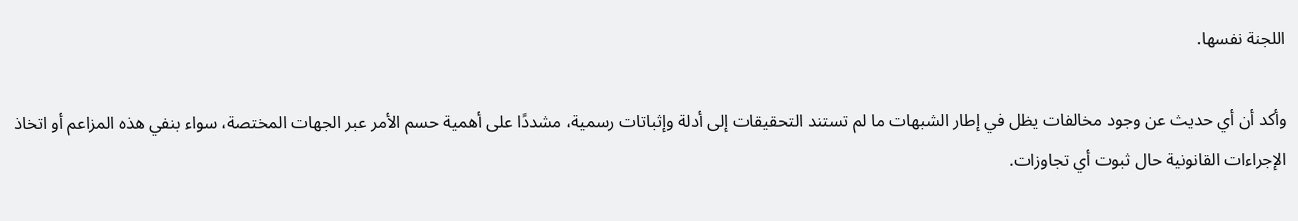اللجنة نفسها.

وأكد أن أي حديث عن وجود مخالفات يظل في إطار الشبهات ما لم تستند التحقيقات إلى أدلة وإثباتات رسمية، مشددًا على أهمية حسم الأمر عبر الجهات المختصة، سواء بنفي هذه المزاعم أو اتخاذ الإجراءات القانونية حال ثبوت أي تجاوزات.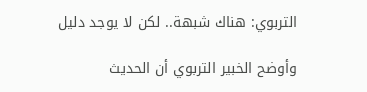التربوي: هناك شبهة.. لكن لا يوجد دليل

وأوضح الخبير التربوي أن الحديث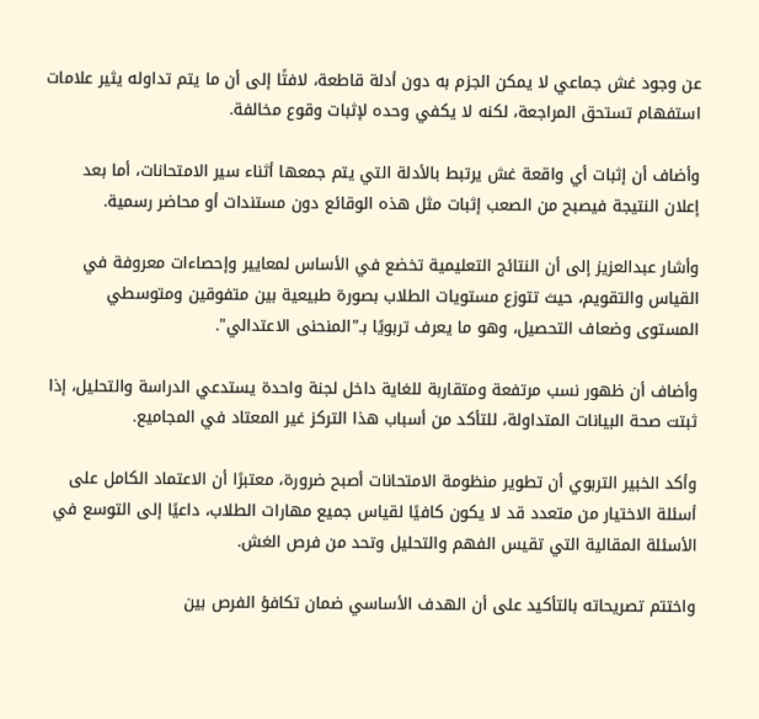عن وجود غش جماعي لا يمكن الجزم به دون أدلة قاطعة، لافتًا إلى أن ما يتم تداوله يثير علامات استفهام تستحق المراجعة، لكنه لا يكفي وحده لإثبات وقوع مخالفة.

وأضاف أن إثبات أي واقعة غش يرتبط بالأدلة التي يتم جمعها أثناء سير الامتحانات، أما بعد إعلان النتيجة فيصبح من الصعب إثبات مثل هذه الوقائع دون مستندات أو محاضر رسمية.

وأشار عبدالعزيز إلى أن النتائج التعليمية تخضع في الأساس لمعايير وإحصاءات معروفة في القياس والتقويم، حيث تتوزع مستويات الطلاب بصورة طبيعية بين متفوقين ومتوسطي المستوى وضعاف التحصيل، وهو ما يعرف تربويًا بـ"المنحنى الاعتدالي".

وأضاف أن ظهور نسب مرتفعة ومتقاربة للغاية داخل لجنة واحدة يستدعي الدراسة والتحليل، إذا ثبتت صحة البيانات المتداولة، للتأكد من أسباب هذا التركز غير المعتاد في المجاميع.

وأكد الخبير التربوي أن تطوير منظومة الامتحانات أصبح ضرورة، معتبرًا أن الاعتماد الكامل على أسئلة الاختيار من متعدد قد لا يكون كافيًا لقياس جميع مهارات الطلاب، داعيًا إلى التوسع في الأسئلة المقالية التي تقيس الفهم والتحليل وتحد من فرص الغش.

واختتم تصريحاته بالتأكيد على أن الهدف الأساسي ضمان تكافؤ الفرص بين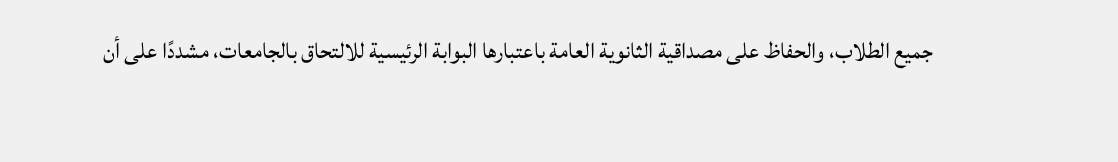جميع الطلاب، والحفاظ على مصداقية الثانوية العامة باعتبارها البوابة الرئيسية للالتحاق بالجامعات، مشددًا على أن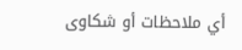أي ملاحظات أو شكاوى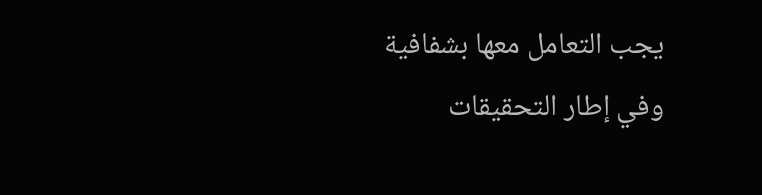يجب التعامل معها بشفافية وفي إطار التحقيقات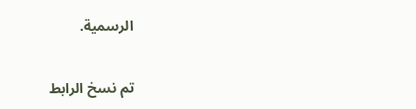الرسمية.

تم نسخ الرابط